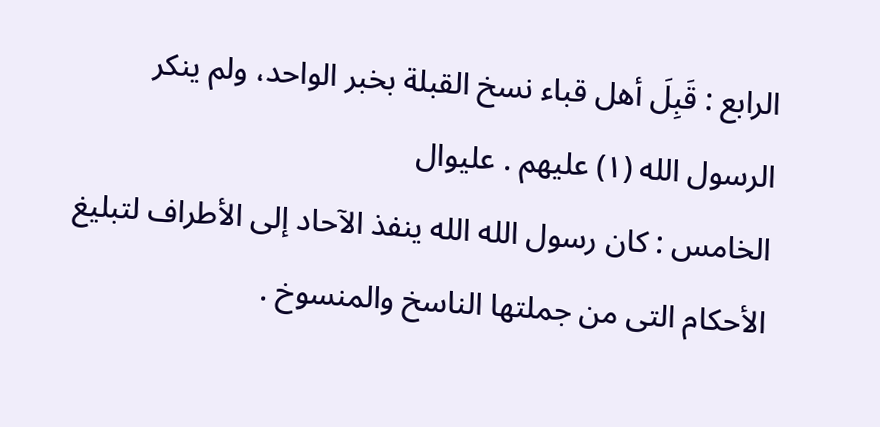الرابع : قَبِلَ أهل قباء نسخ القبلة بخبر الواحد، ولم ینکر
الرسول الله (۱) علیهم . علیوال
الخامس : کان رسول الله الله ینفذ الآحاد إلى الأطراف لتبلیغ
الأحکام التی من جملتها الناسخ والمنسوخ .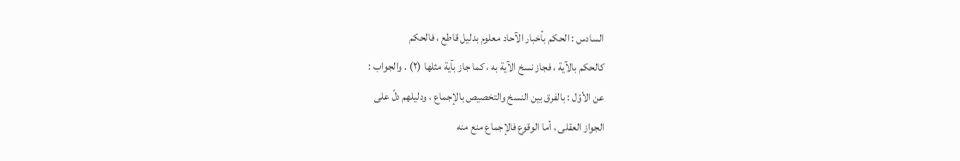السادس : الحکم بأخبار الآحاد معلوم بدلیل قاطع ، فالحکم
کالحکم بالآیة ، فجاز نسخ الآیة به ، کما جاز بآیة مثلها (٢) . والجواب :
عن الأوّل : بالفرق بین النسخ والتخصیص بالإجماع ، ودلیلهم دلّ على
الجواز العقلی ، أما الوقوع فالإجماع منع منه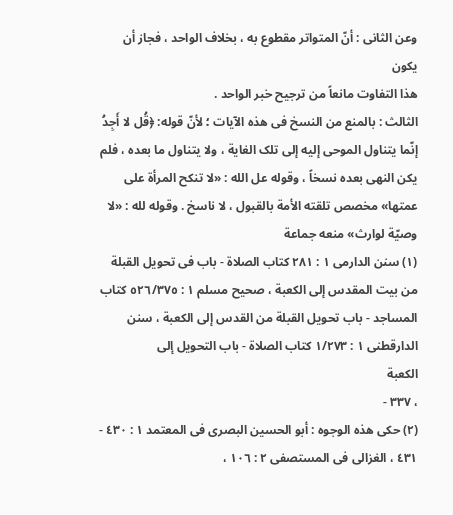وعن الثانی : أنّ المتواتر مقطوع به ، بخلاف الواحد ، فجاز أن یکون
هذا التفاوت مانعاً من ترجیح خبر الواحد .
الثالث : بالمنع من النسخ فی هذه الآیات ؛ لأنّ قوله: ﴿قُل لا أَجِدُ إنّما یتناول الموحى إلیه إلى تلک الغایة ، ولا یتناول ما بعده ، فلم یکن النهی بعده نسخاً ، وقوله عل الله : «لا تنکح المرأة على عمتها» مخصص تلقته الأمة بالقبول ، لا ناسخ . وقوله لله : «لا وصیّة لوارث» منعه جماعة
(۱) سنن الدارمی ۱ : ۲۸۱ کتاب الصلاة - باب فی تحویل القبلة من بیت المقدس إلى الکعبة ، صحیح مسلم ۱ : ٥٢٦/٣٧٥ کتاب المساجد - باب تحویل القبلة من القدس إلى الکعبة ، سنن الدارقطنی ۱ : ۱/۲۷۳ کتاب الصلاة - باب التحویل إلى
الکعبة
، ۳۳۷ -
(۲) حکى هذه الوجوه : أبو الحسین البصری فی المعتمد ١ : ٤٣٠ - ٤٣١ ، الغزالی فی المستصفى ۲ : ١٠٦ ،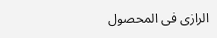الرازی فی المحصول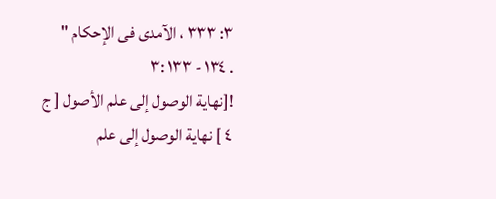٣: ٣٣٣ ، الآمدی فی الإحکام "
. ١٣٤ - ۱۳۳ :۳
![نهاية الوصول إلى علم الأصول [ ج ٤ ] نهاية الوصول إلى علم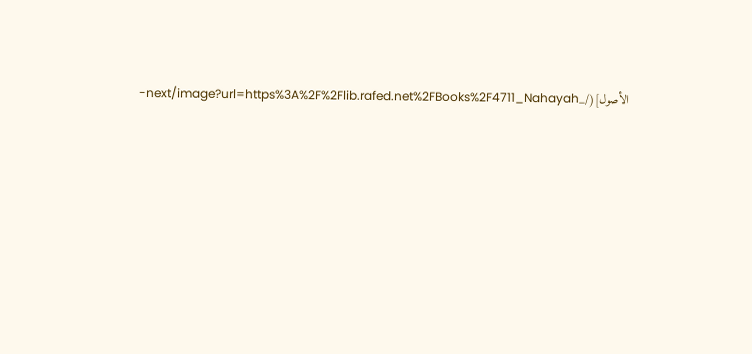الأصول](/_next/image?url=https%3A%2F%2Flib.rafed.net%2FBooks%2F4711_Nahayah-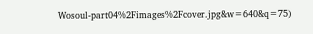Wosoul-part04%2Fimages%2Fcover.jpg&w=640&q=75)